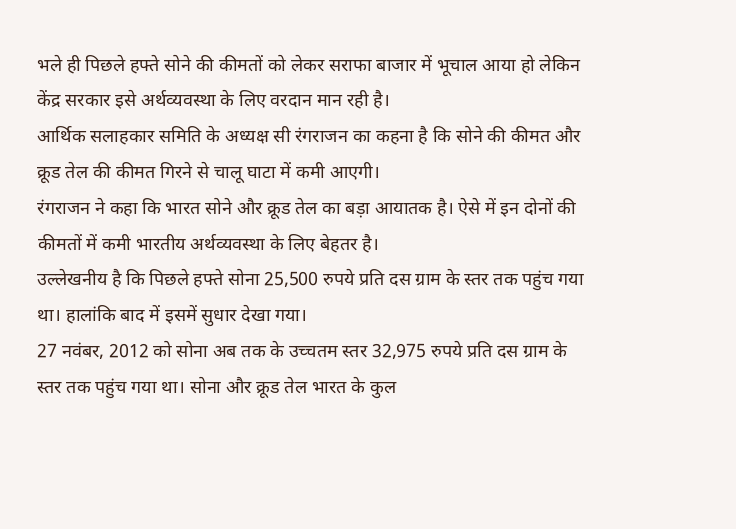भले ही पिछले हफ्ते सोने की कीमतों को लेकर सराफा बाजार में भूचाल आया हो लेकिन केंद्र सरकार इसे अर्थव्यवस्था के लिए वरदान मान रही है।
आर्थिक सलाहकार समिति के अध्यक्ष सी रंगराजन का कहना है कि सोने की कीमत और क्रूड तेल की कीमत गिरने से चालू घाटा में कमी आएगी।
रंगराजन ने कहा कि भारत सोने और क्रूड तेल का बड़ा आयातक है। ऐसे में इन दोनों की कीमतों में कमी भारतीय अर्थव्यवस्था के लिए बेहतर है।
उल्लेखनीय है कि पिछले हफ्ते सोना 25,500 रुपये प्रति दस ग्राम के स्तर तक पहुंच गया था। हालांकि बाद में इसमें सुधार देखा गया।
27 नवंबर, 2012 को सोना अब तक के उच्चतम स्तर 32,975 रुपये प्रति दस ग्राम के स्तर तक पहुंच गया था। सोना और क्रूड तेल भारत के कुल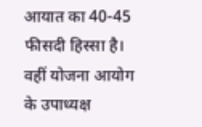आयात का 40-45 फीसदी हिस्सा है।
वहीं योजना आयोग के उपाध्यक्ष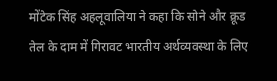मोंटेक सिंह अहलूवालिया ने कहा कि सोने और क्रूड तेल के दाम में गिरावट भारतीय अर्थव्यवस्था के लिए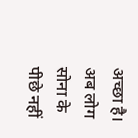अच्छा है। अब लोग सोना के पीछे नहीं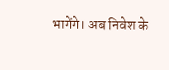भागेंगे। अब निवेश के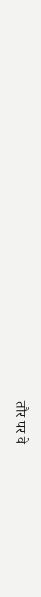तौर पर वे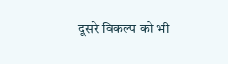दूसरे विकल्प को भी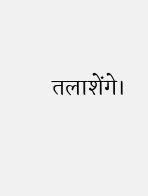तलाशेंगे।